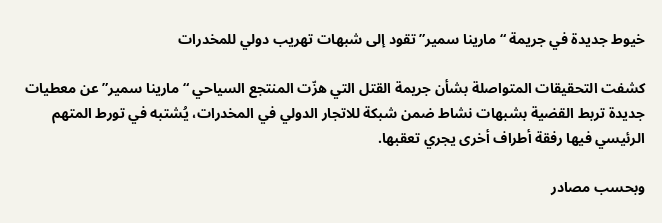خيوط جديدة في جريمة “مارينا سمير” تقود إلى شبهات تهريب دولي للمخدرات

كشفت التحقيقات المتواصلة بشأن جريمة القتل التي هزّت المنتجع السياحي “مارينا سمير” عن معطيات جديدة تربط القضية بشبهات نشاط ضمن شبكة للاتجار الدولي في المخدرات، يُشتبه في تورط المتهم الرئيسي فيها رفقة أطراف أخرى يجري تعقبها.

وبحسب مصادر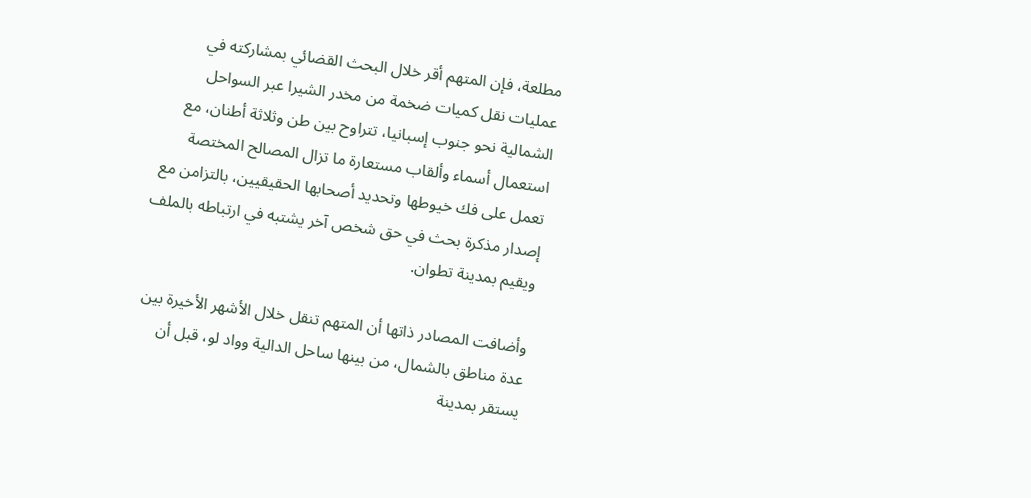مطلعة، فإن المتهم أقر خلال البحث القضائي بمشاركته في عمليات نقل كميات ضخمة من مخدر الشيرا عبر السواحل الشمالية نحو جنوب إسبانيا، تتراوح بين طن وثلاثة أطنان، مع استعمال أسماء وألقاب مستعارة ما تزال المصالح المختصة تعمل على فك خيوطها وتحديد أصحابها الحقيقيين، بالتزامن مع إصدار مذكرة بحث في حق شخص آخر يشتبه في ارتباطه بالملف ويقيم بمدينة تطوان.

وأضافت المصادر ذاتها أن المتهم تنقل خلال الأشهر الأخيرة بين عدة مناطق بالشمال، من بينها ساحل الدالية وواد لو، قبل أن يستقر بمدينة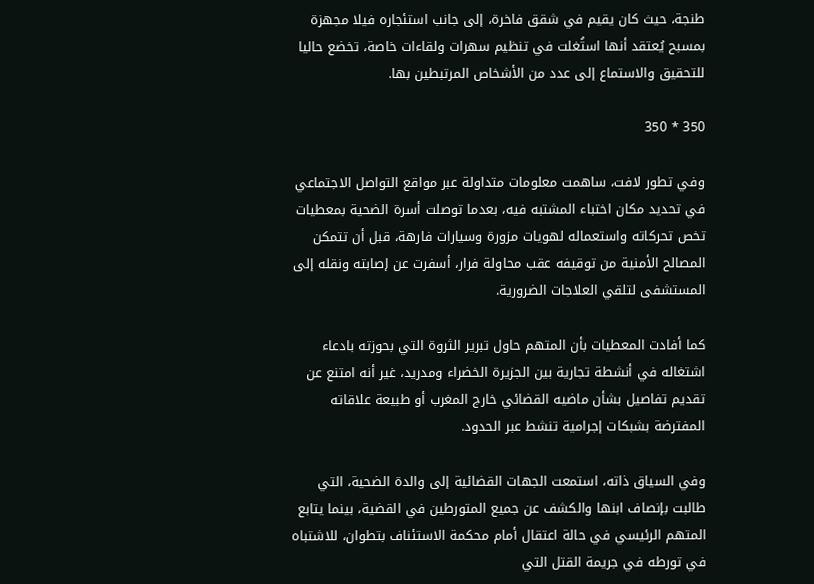طنجة، حيث كان يقيم في شقق فاخرة، إلى جانب استئجاره فيلا مجهزة بمسبح يُعتقد أنها استُغلت في تنظيم سهرات ولقاءات خاصة، تخضع حاليا للتحقيق والاستماع إلى عدد من الأشخاص المرتبطين بها.

350 * 350

وفي تطور لافت، ساهمت معلومات متداولة عبر مواقع التواصل الاجتماعي في تحديد مكان اختباء المشتبه فيه، بعدما توصلت أسرة الضحية بمعطيات تخص تحركاته واستعماله لهويات مزورة وسيارات فارهة، قبل أن تتمكن المصالح الأمنية من توقيفه عقب محاولة فرار، أسفرت عن إصابته ونقله إلى المستشفى لتلقي العلاجات الضرورية.

كما أفادت المعطيات بأن المتهم حاول تبرير الثروة التي بحوزته بادعاء اشتغاله في أنشطة تجارية بين الجزيرة الخضراء ومدريد، غير أنه امتنع عن تقديم تفاصيل بشأن ماضيه القضائي خارج المغرب أو طبيعة علاقاته المفترضة بشبكات إجرامية تنشط عبر الحدود.

وفي السياق ذاته، استمعت الجهات القضائية إلى والدة الضحية، التي طالبت بإنصاف ابنها والكشف عن جميع المتورطين في القضية، بينما يتابع المتهم الرئيسي في حالة اعتقال أمام محكمة الاستئناف بتطوان، للاشتباه في تورطه في جريمة القتل التي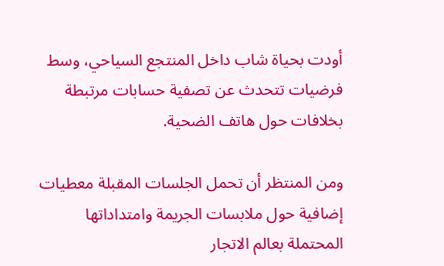أودت بحياة شاب داخل المنتجع السياحي، وسط فرضيات تتحدث عن تصفية حسابات مرتبطة بخلافات حول هاتف الضحية.

ومن المنتظر أن تحمل الجلسات المقبلة معطيات إضافية حول ملابسات الجريمة وامتداداتها المحتملة بعالم الاتجار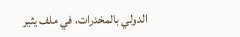الدولي بالمخدرات، في ملف يثير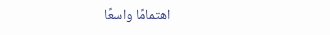اهتمامًا واسعًا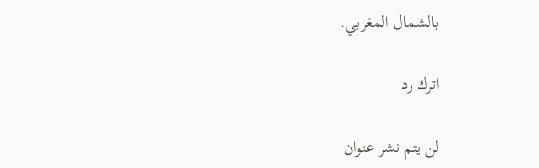بالشمال المغربي.

اترك رد

لن يتم نشر عنوان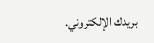بريدك الإلكتروني.